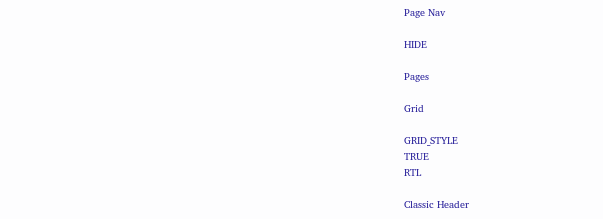Page Nav

HIDE

Pages

Grid

GRID_STYLE
TRUE
RTL

Classic Header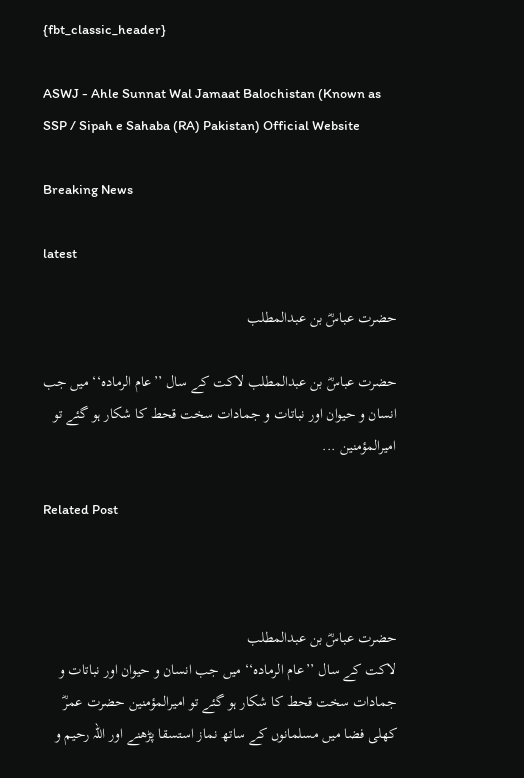{fbt_classic_header}

ASWJ - Ahle Sunnat Wal Jamaat Balochistan (Known as SSP / Sipah e Sahaba (RA) Pakistan) Official Website

Breaking News

latest

حضرت عباسؓ بن عبدالمطلب

حضرت عباسؓ بن عبدالمطلب لاکت کے سال ’’عام الرمادہ‘‘ میں جب انسان و حیوان اور نباتات و جمادات سخت قحط کا شکار ہو گئے تو امیرالمؤمنین ...

Related Post



حضرت عباسؓ بن عبدالمطلب
لاکت کے سال ’’عام الرمادہ‘‘ میں جب انسان و حیوان اور نباتات و جمادات سخت قحط کا شکار ہو گئے تو امیرالمؤمنین حضرت عمرؓ کھلی فضا میں مسلمانوں کے ساتھ نماز استسقا پڑھنے اور اللہ رحیم و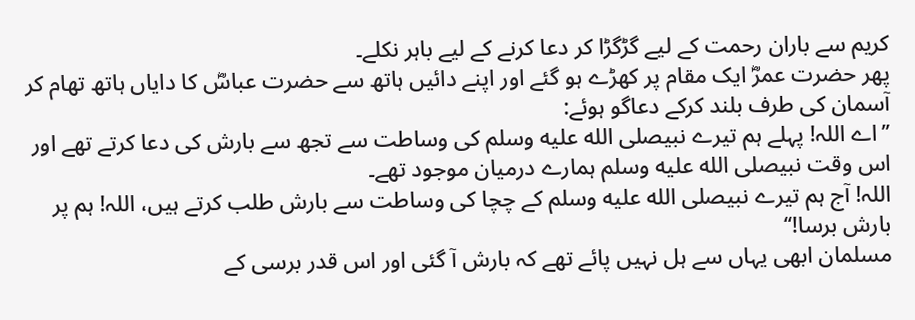کریم سے باران رحمت کے لیے گڑگڑا کر دعا کرنے کے لیے باہر نکلے۔
پھر حضرت عمرؓ ایک مقام پر کھڑے ہو گئے اور اپنے دائیں ہاتھ سے حضرت عباسؓ کا دایاں ہاتھ تھام کر آسمان کی طرف بلند کرکے دعاگو ہوئے:
’’اے اللہ! پہلے ہم تیرے نبیصلى الله عليه وسلم کی وساطت سے تجھ سے بارش کی دعا کرتے تھے اور اس وقت نبیصلى الله عليه وسلم ہمارے درمیان موجود تھے۔
اللہ! آج ہم تیرے نبیصلى الله عليه وسلم کے چچا کی وساطت سے بارش طلب کرتے ہیں، اللہ! ہم پر بارش برسا!‘‘
مسلمان ابھی یہاں سے ہل نہیں پائے تھے کہ بارش آ گئی اور اس قدر برسی کے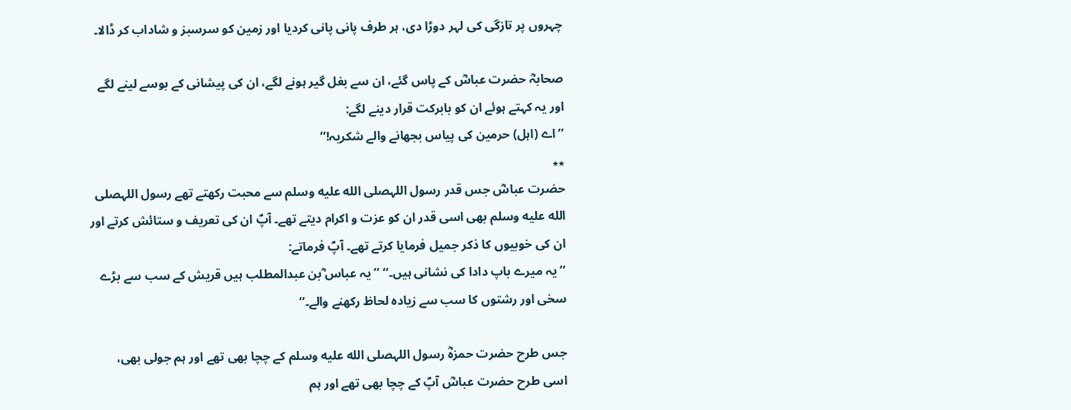چہروں پر تازگی کی لہر دوڑا دی، ہر طرف پانی پانی کردیا اور زمین کو سرسبز و شاداب کر ڈالا۔

صحابہؓ حضرت عباسؓ کے پاس گئے، ان سے بغل گیر ہونے لگے، ان کی پیشانی کے بوسے لینے لگے اور یہ کہتے ہوئے ان کو بابرکت قرار دینے لگے:
’’اے (اہل) حرمین کی پیاس بجھانے والے شکریہ!‘‘
٭٭
حضرت عباسؓ جس قدر رسول اللہصلى الله عليه وسلم سے محبت رکھتے تھے رسول اللہصلى الله عليه وسلم بھی اسی قدر ان کو عزت و اکرام دیتے تھے۔ آپؐ ان کی تعریف و ستائش کرتے اور ان کی خوبیوں کا ذکر جمیل فرمایا کرتے تھے۔ آپؐ فرماتے:
’’یہ میرے باپ دادا کی نشانی ہیں۔‘‘ ’’یہ عباس ؓبن عبدالمطلب ہیں قریش کے سب سے بڑے سخی اور رشتوں کا سب سے زیادہ لحاظ رکھنے والے۔‘‘

جس طرح حضرت حمزہؓ رسول اللہصلى الله عليه وسلم کے چچا بھی تھے اور ہم جولی بھی، اسی طرح حضرت عباسؓ آپؐ کے چچا بھی تھے اور ہم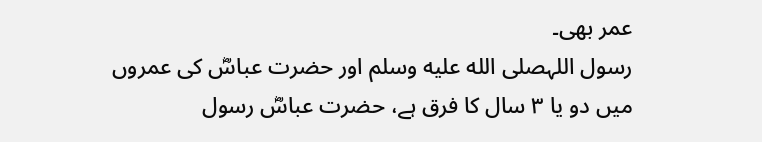عمر بھی۔
رسول اللہصلى الله عليه وسلم اور حضرت عباسؓ کی عمروں میں دو یا ۳ سال کا فرق ہے، حضرت عباسؓ رسول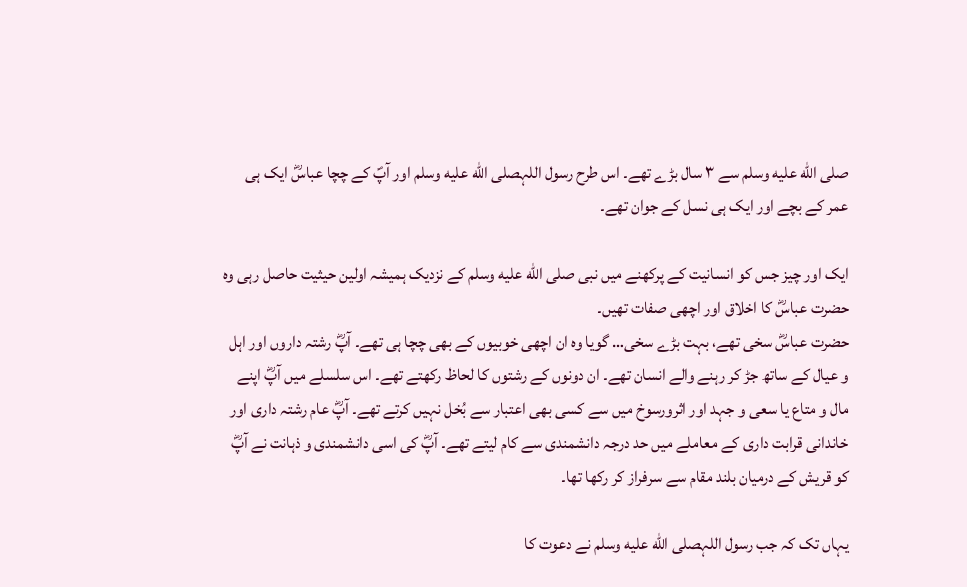صلى الله عليه وسلم سے ۳ سال بڑے تھے۔ اس طرح رسول اللہصلى الله عليه وسلم اور آپؐ کے چچا عباسؓ ایک ہی عمر کے بچے اور ایک ہی نسل کے جوان تھے۔

ایک اور چیز جس کو انسانیت کے پرکھنے میں نبی صلى الله عليه وسلم کے نزدیک ہمیشہ اولین حیثیت حاصل رہی وہ حضرت عباسؓ کا اخلاق اور اچھی صفات تھیں۔
حضرت عباسؓ سخی تھے، بہت بڑے سخی… گویا وہ ان اچھی خوبیوں کے بھی چچا ہی تھے۔ آپؓ رشتہ داروں اور اہل و عیال کے ساتھ جڑ کر رہنے والے انسان تھے۔ ان دونوں کے رشتوں کا لحاظ رکھتے تھے۔ اس سلسلے میں آپؓ اپنے مال و متاع یا سعی و جہد اور اثرورسوخ میں سے کسی بھی اعتبار سے بُخل نہیں کرتے تھے۔ آپؓ عام رشتہ داری اور خاندانی قرابت داری کے معاملے میں حد درجہ دانشمندی سے کام لیتے تھے۔ آپؓ کی اسی دانشمندی و ذہانت نے آپؓ کو قریش کے درمیان بلند مقام سے سرفراز کر رکھا تھا۔

یہاں تک کہ جب رسول اللہصلى الله عليه وسلم نے دعوت کا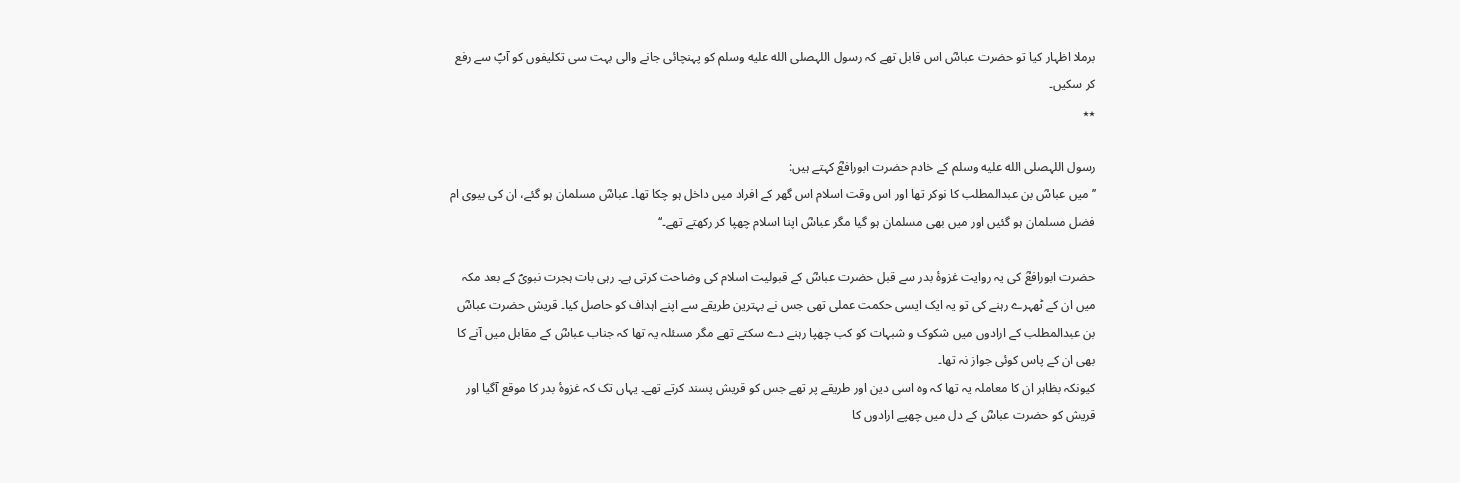برملا اظہار کیا تو حضرت عباسؓ اس قابل تھے کہ رسول اللہصلى الله عليه وسلم کو پہنچائی جانے والی بہت سی تکلیفوں کو آپؐ سے رفع کر سکیں۔
٭٭

رسول اللہصلى الله عليه وسلم کے خادم حضرت ابورافعؓ کہتے ہیں:
’’میں عباسؓ بن عبدالمطلب کا نوکر تھا اور اس وقت اسلام اس گھر کے افراد میں داخل ہو چکا تھا۔ عباسؓ مسلمان ہو گئے، ان کی بیوی ام فضل مسلمان ہو گئیں اور میں بھی مسلمان ہو گیا مگر عباسؓ اپنا اسلام چھپا کر رکھتے تھے۔‘‘

حضرت ابورافعؓ کی یہ روایت غزوۂ بدر سے قبل حضرت عباسؓ کے قبولیت اسلام کی وضاحت کرتی ہے۔ رہی بات ہجرت نبویؐ کے بعد مکہ میں ان کے ٹھہرے رہنے کی تو یہ ایک ایسی حکمت عملی تھی جس نے بہترین طریقے سے اپنے اہداف کو حاصل کیا۔ قریش حضرت عباسؓ بن عبدالمطلب کے ارادوں میں شکوک و شبہات کو کب چھپا رہنے دے سکتے تھے مگر مسئلہ یہ تھا کہ جناب عباسؓ کے مقابل میں آنے کا بھی ان کے پاس کوئی جواز نہ تھا۔
کیونکہ بظاہر ان کا معاملہ یہ تھا کہ وہ اسی دین اور طریقے پر تھے جس کو قریش پسند کرتے تھے۔ یہاں تک کہ غزوۂ بدر کا موقع آگیا اور قریش کو حضرت عباسؓ کے دل میں چھپے ارادوں کا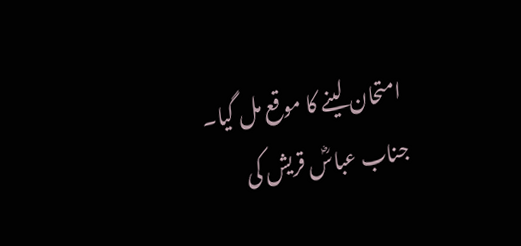امتحان لینے کا موقع مل گیا۔ جناب عباسؓ قریش کی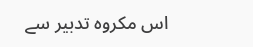اس مکروہ تدبیر سے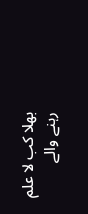بھلا کب لا علم رہنے والے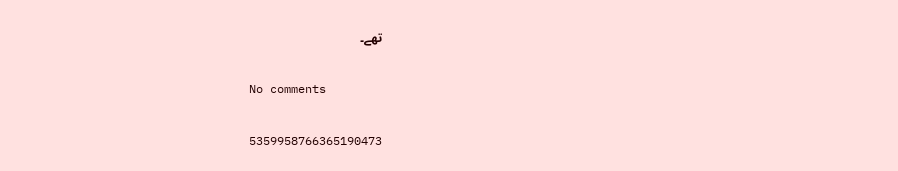تھے۔

No comments

5359958766365190473